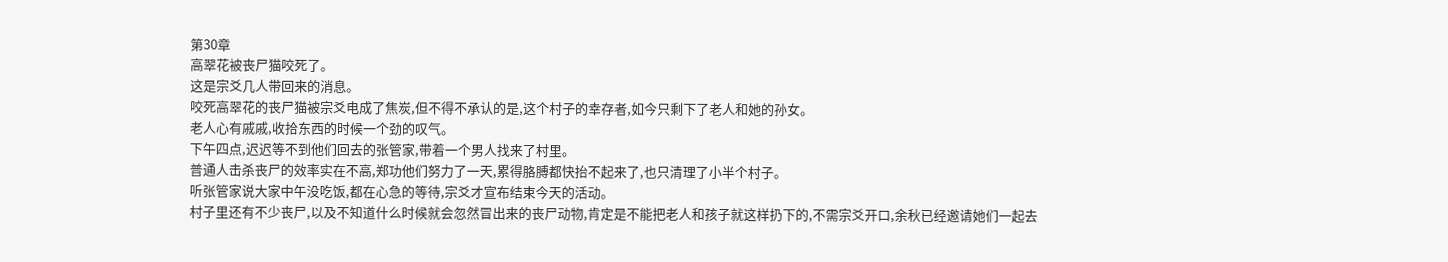第30章
高翠花被丧尸猫咬死了。
这是宗爻几人带回来的消息。
咬死高翠花的丧尸猫被宗爻电成了焦炭,但不得不承认的是,这个村子的幸存者,如今只剩下了老人和她的孙女。
老人心有戚戚,收拾东西的时候一个劲的叹气。
下午四点,迟迟等不到他们回去的张管家,带着一个男人找来了村里。
普通人击杀丧尸的效率实在不高,郑功他们努力了一天,累得胳膊都快抬不起来了,也只清理了小半个村子。
听张管家说大家中午没吃饭,都在心急的等待,宗爻才宣布结束今天的活动。
村子里还有不少丧尸,以及不知道什么时候就会忽然冒出来的丧尸动物,肯定是不能把老人和孩子就这样扔下的,不需宗爻开口,余秋已经邀请她们一起去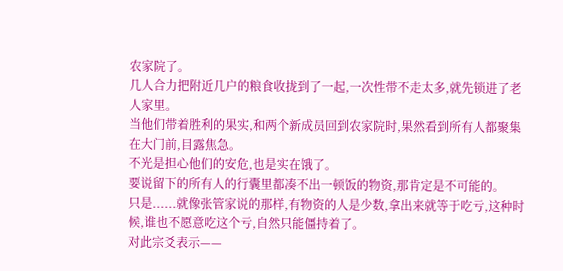农家院了。
几人合力把附近几户的粮食收拢到了一起,一次性带不走太多,就先锁进了老人家里。
当他们带着胜利的果实,和两个新成员回到农家院时,果然看到所有人都聚集在大门前,目露焦急。
不光是担心他们的安危,也是实在饿了。
要说留下的所有人的行囊里都凑不出一顿饭的物资,那肯定是不可能的。
只是......就像张管家说的那样,有物资的人是少数,拿出来就等于吃亏,这种时候,谁也不愿意吃这个亏,自然只能僵持着了。
对此宗爻表示——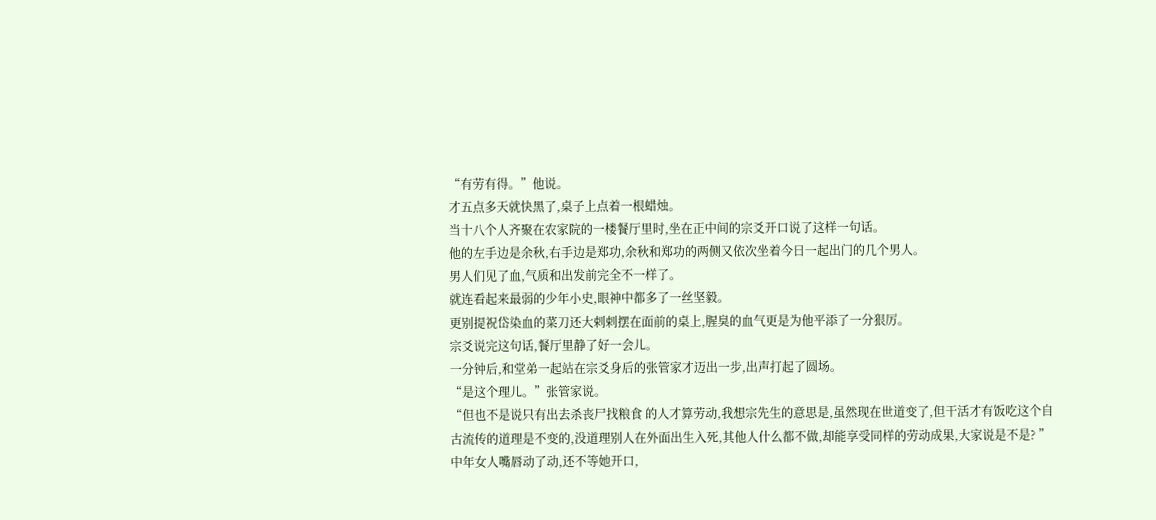“有劳有得。”他说。
才五点多天就快黑了,桌子上点着一根蜡烛。
当十八个人齐聚在农家院的一楼餐厅里时,坐在正中间的宗爻开口说了这样一句话。
他的左手边是余秋,右手边是郑功,余秋和郑功的两侧又依次坐着今日一起出门的几个男人。
男人们见了血,气质和出发前完全不一样了。
就连看起来最弱的少年小史,眼神中都多了一丝坚毅。
更别提祝岱染血的菜刀还大剌剌摆在面前的桌上,腥臭的血气更是为他平添了一分狠厉。
宗爻说完这句话,餐厅里静了好一会儿。
一分钟后,和堂弟一起站在宗爻身后的张管家才迈出一步,出声打起了圆场。
“是这个理儿。”张管家说。
“但也不是说只有出去杀丧尸找粮食 的人才算劳动,我想宗先生的意思是,虽然现在世道变了,但干活才有饭吃这个自古流传的道理是不变的,没道理别人在外面出生入死,其他人什么都不做,却能享受同样的劳动成果,大家说是不是? ”
中年女人嘴唇动了动,还不等她开口,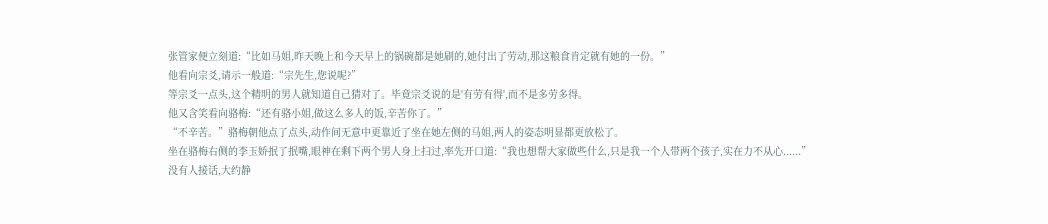张管家便立刻道:“比如马姐,昨天晚上和今天早上的锅碗都是她刷的,她付出了劳动,那这粮食肯定就有她的一份。”
他看向宗爻,请示一般道:“宗先生,您说呢?”
等宗爻一点头,这个精明的男人就知道自己猜对了。毕竟宗爻说的是'有劳有得',而不是多劳多得。
他又含笑看向骆梅:“还有骆小姐,做这么多人的饭,辛苦你了。”
“不辛苦。”骆梅朝他点了点头,动作间无意中更靠近了坐在她左侧的马姐,两人的姿态明显都更放松了。
坐在骆梅右侧的李玉娇抿了抿嘴,眼神在剩下两个男人身上扫过,率先开口道:“我也想帮大家做些什么,只是我一个人带两个孩子,实在力不从心......”
没有人接话,大约静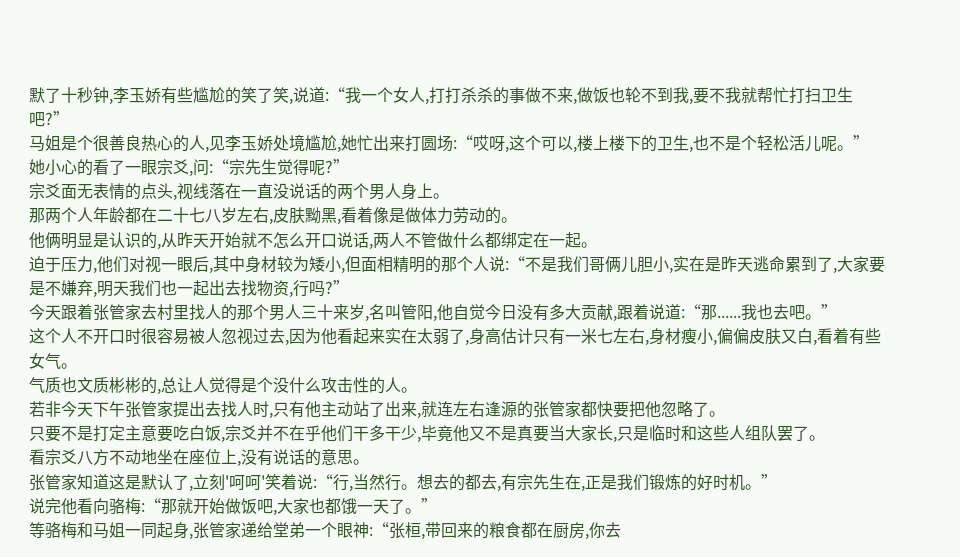默了十秒钟,李玉娇有些尴尬的笑了笑,说道:“我一个女人,打打杀杀的事做不来,做饭也轮不到我,要不我就帮忙打扫卫生吧?”
马姐是个很善良热心的人,见李玉娇处境尴尬,她忙出来打圆场:“哎呀,这个可以,楼上楼下的卫生,也不是个轻松活儿呢。”
她小心的看了一眼宗爻,问:“宗先生觉得呢?”
宗爻面无表情的点头,视线落在一直没说话的两个男人身上。
那两个人年龄都在二十七八岁左右,皮肤黝黑,看着像是做体力劳动的。
他俩明显是认识的,从昨天开始就不怎么开口说话,两人不管做什么都绑定在一起。
迫于压力,他们对视一眼后,其中身材较为矮小,但面相精明的那个人说:“不是我们哥俩儿胆小,实在是昨天逃命累到了,大家要是不嫌弃,明天我们也一起出去找物资,行吗?”
今天跟着张管家去村里找人的那个男人三十来岁,名叫管阳,他自觉今日没有多大贡献,跟着说道:“那......我也去吧。”
这个人不开口时很容易被人忽视过去,因为他看起来实在太弱了,身高估计只有一米七左右,身材瘦小,偏偏皮肤又白,看着有些女气。
气质也文质彬彬的,总让人觉得是个没什么攻击性的人。
若非今天下午张管家提出去找人时,只有他主动站了出来,就连左右逢源的张管家都快要把他忽略了。
只要不是打定主意要吃白饭,宗爻并不在乎他们干多干少,毕竟他又不是真要当大家长,只是临时和这些人组队罢了。
看宗爻八方不动地坐在座位上,没有说话的意思。
张管家知道这是默认了,立刻'呵呵'笑着说:“行,当然行。想去的都去,有宗先生在,正是我们锻炼的好时机。”
说完他看向骆梅:“那就开始做饭吧,大家也都饿一天了。”
等骆梅和马姐一同起身,张管家递给堂弟一个眼神:“张桓,带回来的粮食都在厨房,你去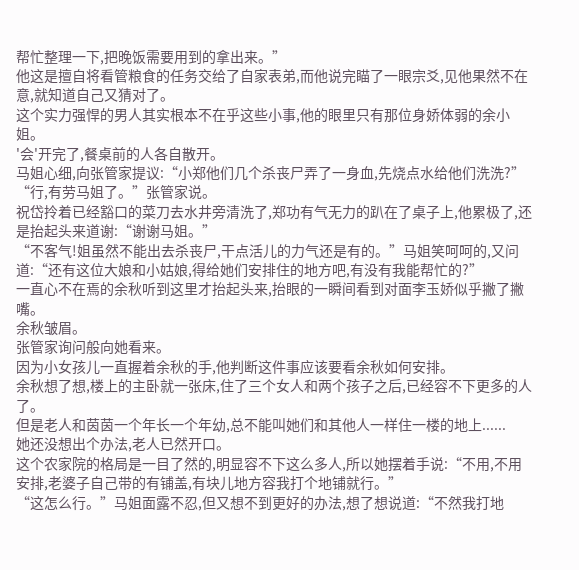帮忙整理一下,把晚饭需要用到的拿出来。”
他这是擅自将看管粮食的任务交给了自家表弟,而他说完瞄了一眼宗爻,见他果然不在意,就知道自己又猜对了。
这个实力强悍的男人其实根本不在乎这些小事,他的眼里只有那位身娇体弱的余小姐。
'会'开完了,餐桌前的人各自散开。
马姐心细,向张管家提议:“小郑他们几个杀丧尸弄了一身血,先烧点水给他们洗洗?”
“行,有劳马姐了。”张管家说。
祝岱拎着已经豁口的菜刀去水井旁清洗了,郑功有气无力的趴在了桌子上,他累极了,还是抬起头来道谢:“谢谢马姐。”
“不客气!姐虽然不能出去杀丧尸,干点活儿的力气还是有的。”马姐笑呵呵的,又问道:“还有这位大娘和小姑娘,得给她们安排住的地方吧,有没有我能帮忙的?”
一直心不在焉的余秋听到这里才抬起头来,抬眼的一瞬间看到对面李玉娇似乎撇了撇嘴。
余秋皱眉。
张管家询问般向她看来。
因为小女孩儿一直握着余秋的手,他判断这件事应该要看余秋如何安排。
余秋想了想,楼上的主卧就一张床,住了三个女人和两个孩子之后,已经容不下更多的人了。
但是老人和茵茵一个年长一个年幼,总不能叫她们和其他人一样住一楼的地上......
她还没想出个办法,老人已然开口。
这个农家院的格局是一目了然的,明显容不下这么多人,所以她摆着手说:“不用,不用安排,老婆子自己带的有铺盖,有块儿地方容我打个地铺就行。”
“这怎么行。”马姐面露不忍,但又想不到更好的办法,想了想说道:“不然我打地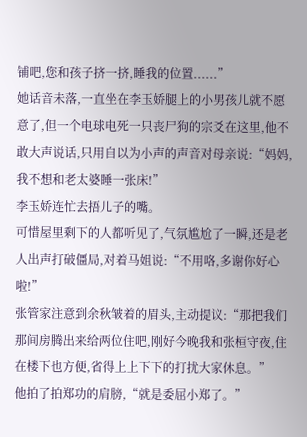铺吧,您和孩子挤一挤,睡我的位置......”
她话音未落,一直坐在李玉娇腿上的小男孩儿就不愿意了,但一个电球电死一只丧尸狗的宗爻在这里,他不敢大声说话,只用自以为小声的声音对母亲说:“妈妈,我不想和老太婆睡一张床!”
李玉娇连忙去捂儿子的嘴。
可惜屋里剩下的人都听见了,气氛尴尬了一瞬,还是老人出声打破僵局,对着马姐说:“不用咯,多谢你好心啦!”
张管家注意到余秋皱着的眉头,主动提议:“那把我们那间房腾出来给两位住吧,刚好今晚我和张桓守夜,住在楼下也方便,省得上上下下的打扰大家休息。”
他拍了拍郑功的肩膀,“就是委屈小郑了。”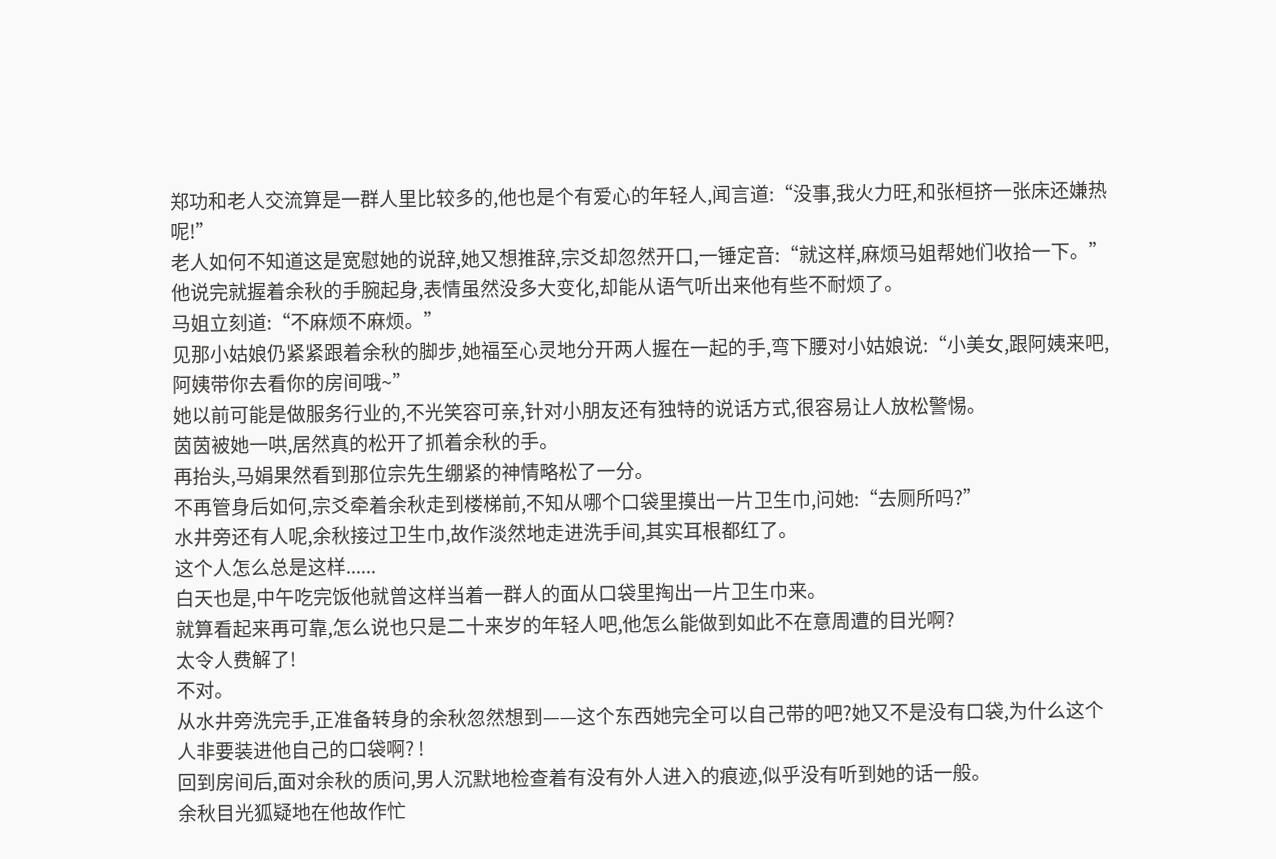郑功和老人交流算是一群人里比较多的,他也是个有爱心的年轻人,闻言道:“没事,我火力旺,和张桓挤一张床还嫌热呢!”
老人如何不知道这是宽慰她的说辞,她又想推辞,宗爻却忽然开口,一锤定音:“就这样,麻烦马姐帮她们收拾一下。”
他说完就握着余秋的手腕起身,表情虽然没多大变化,却能从语气听出来他有些不耐烦了。
马姐立刻道:“不麻烦不麻烦。”
见那小姑娘仍紧紧跟着余秋的脚步,她福至心灵地分开两人握在一起的手,弯下腰对小姑娘说:“小美女,跟阿姨来吧,阿姨带你去看你的房间哦~”
她以前可能是做服务行业的,不光笑容可亲,针对小朋友还有独特的说话方式,很容易让人放松警惕。
茵茵被她一哄,居然真的松开了抓着余秋的手。
再抬头,马娟果然看到那位宗先生绷紧的神情略松了一分。
不再管身后如何,宗爻牵着余秋走到楼梯前,不知从哪个口袋里摸出一片卫生巾,问她:“去厕所吗?”
水井旁还有人呢,余秋接过卫生巾,故作淡然地走进洗手间,其实耳根都红了。
这个人怎么总是这样......
白天也是,中午吃完饭他就曾这样当着一群人的面从口袋里掏出一片卫生巾来。
就算看起来再可靠,怎么说也只是二十来岁的年轻人吧,他怎么能做到如此不在意周遭的目光啊?
太令人费解了!
不对。
从水井旁洗完手,正准备转身的余秋忽然想到——这个东西她完全可以自己带的吧?她又不是没有口袋,为什么这个人非要装进他自己的口袋啊? !
回到房间后,面对余秋的质问,男人沉默地检查着有没有外人进入的痕迹,似乎没有听到她的话一般。
余秋目光狐疑地在他故作忙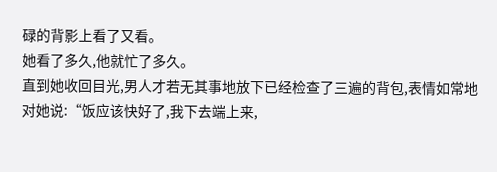碌的背影上看了又看。
她看了多久,他就忙了多久。
直到她收回目光,男人才若无其事地放下已经检查了三遍的背包,表情如常地对她说:“饭应该快好了,我下去端上来,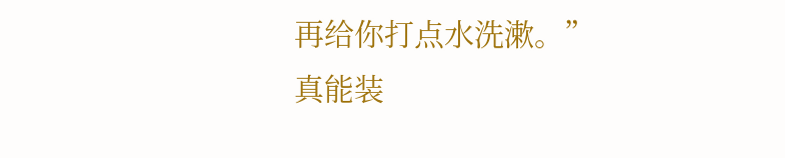再给你打点水洗漱。”
真能装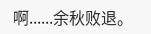啊......余秋败退。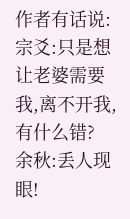作者有话说:
宗爻:只是想让老婆需要我,离不开我,有什么错?
余秋:丢人现眼!